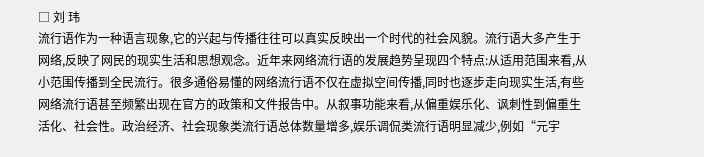□ 刘 玮
流行语作为一种语言现象,它的兴起与传播往往可以真实反映出一个时代的社会风貌。流行语大多产生于网络,反映了网民的现实生活和思想观念。近年来网络流行语的发展趋势呈现四个特点:从适用范围来看,从小范围传播到全民流行。很多通俗易懂的网络流行语不仅在虚拟空间传播,同时也逐步走向现实生活,有些网络流行语甚至频繁出现在官方的政策和文件报告中。从叙事功能来看,从偏重娱乐化、讽刺性到偏重生活化、社会性。政治经济、社会现象类流行语总体数量增多,娱乐调侃类流行语明显减少,例如“元宇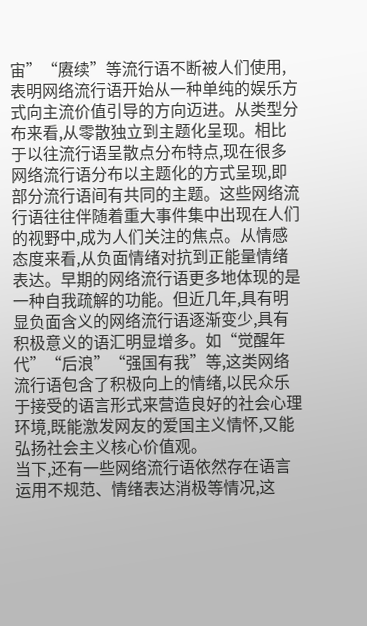宙”“赓续”等流行语不断被人们使用,表明网络流行语开始从一种单纯的娱乐方式向主流价值引导的方向迈进。从类型分布来看,从零散独立到主题化呈现。相比于以往流行语呈散点分布特点,现在很多网络流行语分布以主题化的方式呈现,即部分流行语间有共同的主题。这些网络流行语往往伴随着重大事件集中出现在人们的视野中,成为人们关注的焦点。从情感态度来看,从负面情绪对抗到正能量情绪表达。早期的网络流行语更多地体现的是一种自我疏解的功能。但近几年,具有明显负面含义的网络流行语逐渐变少,具有积极意义的语汇明显增多。如“觉醒年代”“后浪”“强国有我”等,这类网络流行语包含了积极向上的情绪,以民众乐于接受的语言形式来营造良好的社会心理环境,既能激发网友的爱国主义情怀,又能弘扬社会主义核心价值观。
当下,还有一些网络流行语依然存在语言运用不规范、情绪表达消极等情况,这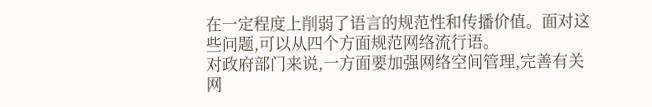在一定程度上削弱了语言的规范性和传播价值。面对这些问题,可以从四个方面规范网络流行语。
对政府部门来说,一方面要加强网络空间管理,完善有关网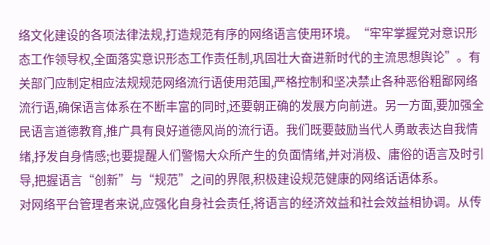络文化建设的各项法律法规,打造规范有序的网络语言使用环境。“牢牢掌握党对意识形态工作领导权,全面落实意识形态工作责任制,巩固壮大奋进新时代的主流思想舆论”。有关部门应制定相应法规规范网络流行语使用范围,严格控制和坚决禁止各种恶俗粗鄙网络流行语,确保语言体系在不断丰富的同时,还要朝正确的发展方向前进。另一方面,要加强全民语言道德教育,推广具有良好道德风尚的流行语。我们既要鼓励当代人勇敢表达自我情绪,抒发自身情感;也要提醒人们警惕大众所产生的负面情绪,并对消极、庸俗的语言及时引导,把握语言“创新”与“规范”之间的界限,积极建设规范健康的网络话语体系。
对网络平台管理者来说,应强化自身社会责任,将语言的经济效益和社会效益相协调。从传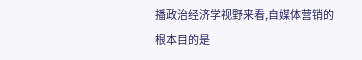播政治经济学视野来看,自媒体营销的根本目的是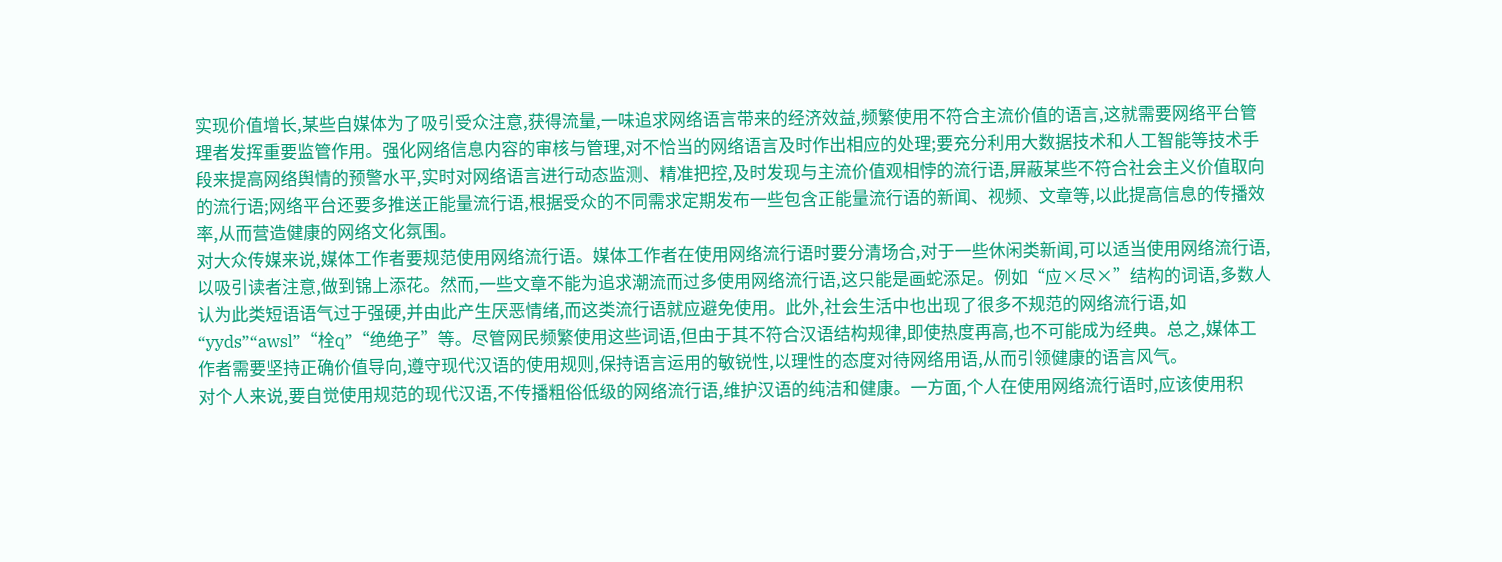实现价值增长,某些自媒体为了吸引受众注意,获得流量,一味追求网络语言带来的经济效益,频繁使用不符合主流价值的语言,这就需要网络平台管理者发挥重要监管作用。强化网络信息内容的审核与管理,对不恰当的网络语言及时作出相应的处理;要充分利用大数据技术和人工智能等技术手段来提高网络舆情的预警水平,实时对网络语言进行动态监测、精准把控,及时发现与主流价值观相悖的流行语,屏蔽某些不符合社会主义价值取向的流行语;网络平台还要多推送正能量流行语,根据受众的不同需求定期发布一些包含正能量流行语的新闻、视频、文章等,以此提高信息的传播效率,从而营造健康的网络文化氛围。
对大众传媒来说,媒体工作者要规范使用网络流行语。媒体工作者在使用网络流行语时要分清场合,对于一些休闲类新闻,可以适当使用网络流行语,以吸引读者注意,做到锦上添花。然而,一些文章不能为追求潮流而过多使用网络流行语,这只能是画蛇添足。例如“应×尽×”结构的词语,多数人认为此类短语语气过于强硬,并由此产生厌恶情绪,而这类流行语就应避免使用。此外,社会生活中也出现了很多不规范的网络流行语,如“yyds”“awsl”“栓q”“绝绝子”等。尽管网民频繁使用这些词语,但由于其不符合汉语结构规律,即使热度再高,也不可能成为经典。总之,媒体工作者需要坚持正确价值导向,遵守现代汉语的使用规则,保持语言运用的敏锐性,以理性的态度对待网络用语,从而引领健康的语言风气。
对个人来说,要自觉使用规范的现代汉语,不传播粗俗低级的网络流行语,维护汉语的纯洁和健康。一方面,个人在使用网络流行语时,应该使用积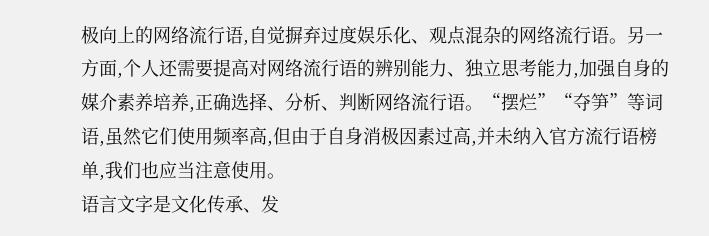极向上的网络流行语,自觉摒弃过度娱乐化、观点混杂的网络流行语。另一方面,个人还需要提高对网络流行语的辨别能力、独立思考能力,加强自身的媒介素养培养,正确选择、分析、判断网络流行语。“摆烂”“夺笋”等词语,虽然它们使用频率高,但由于自身消极因素过高,并未纳入官方流行语榜单,我们也应当注意使用。
语言文字是文化传承、发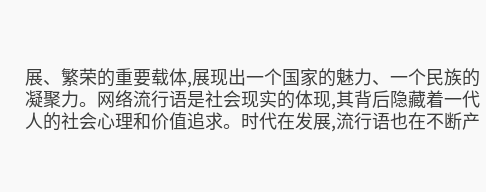展、繁荣的重要载体,展现出一个国家的魅力、一个民族的凝聚力。网络流行语是社会现实的体现,其背后隐藏着一代人的社会心理和价值追求。时代在发展,流行语也在不断产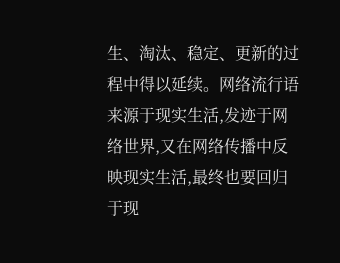生、淘汰、稳定、更新的过程中得以延续。网络流行语来源于现实生活,发迹于网络世界,又在网络传播中反映现实生活,最终也要回归于现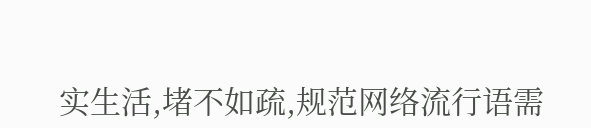实生活,堵不如疏,规范网络流行语需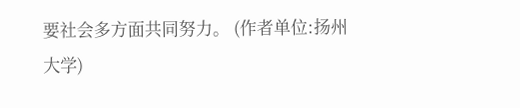要社会多方面共同努力。 (作者单位:扬州大学)